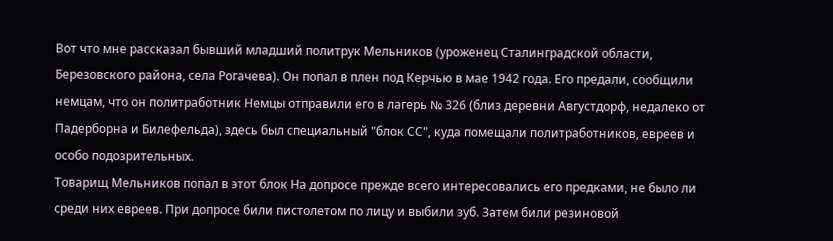Вот что мне рассказал бывший младший политрук Мельников (уроженец Сталинградской области, Березовского района, села Рогачева). Он попал в плен под Керчью в мае 1942 года. Его предали, сообщили немцам, что он политработник Немцы отправили его в лагерь № 326 (близ деревни Августдорф, недалеко от Падерборна и Билефельда), здесь был специальный "блок СС", куда помещали политработников, евреев и особо подозрительных.
Товарищ Мельников попал в этот блок На допросе прежде всего интересовались его предками, не было ли среди них евреев. При допросе били пистолетом по лицу и выбили зуб. Затем били резиновой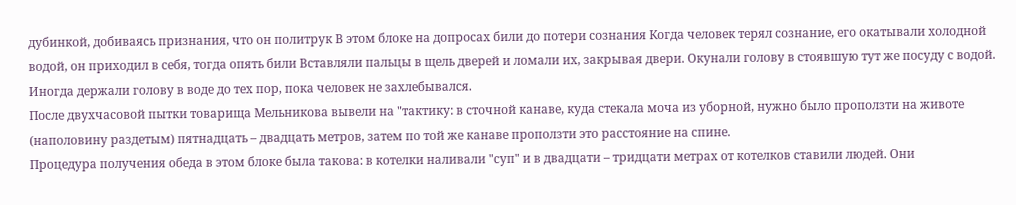дубинкой, добиваясь признания, что он политрук В этом блоке на допросах били до потери сознания Когда человек терял сознание, его окатывали холодной водой, он приходил в себя, тогда опять били Вставляли пальцы в щель дверей и ломали их, закрывая двери. Окунали голову в стоявшую тут же посуду с водой. Иногда держали голову в воде до тех пор, пока человек не захлебывался.
После двухчасовой пытки товарища Мельникова вывели на "тактику: в сточной канаве, куда стекала моча из уборной, нужно было проползти на животе (наполовину раздетым) пятнадцать – двадцать метров, затем по той же канаве проползти это расстояние на спине.
Процедура получения обеда в этом блоке была такова: в котелки наливали "суп" и в двадцати – тридцати метрах от котелков ставили людей. Они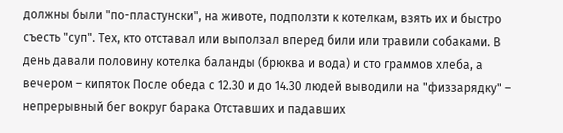должны были "по-пластунски", на животе, подползти к котелкам, взять их и быстро съесть "суп". Тех, кто отставал или выползал вперед били или травили собаками. В день давали половину котелка баланды (брюква и вода) и сто граммов хлеба, а вечером – кипяток После обеда с 12.30 и до 14.30 людей выводили на "физзарядку" – непрерывный бег вокруг барака Отставших и падавших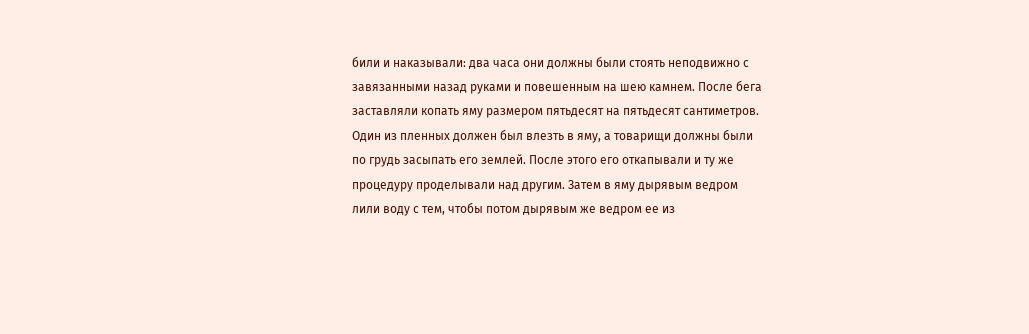били и наказывали: два часа они должны были стоять неподвижно с завязанными назад руками и повешенным на шею камнем. После бега заставляли копать яму размером пятьдесят на пятьдесят сантиметров. Один из пленных должен был влезть в яму, а товарищи должны были по грудь засыпать его землей. После этого его откапывали и ту же процедуру проделывали над другим. Затем в яму дырявым ведром лили воду с тем, чтобы потом дырявым же ведром ее из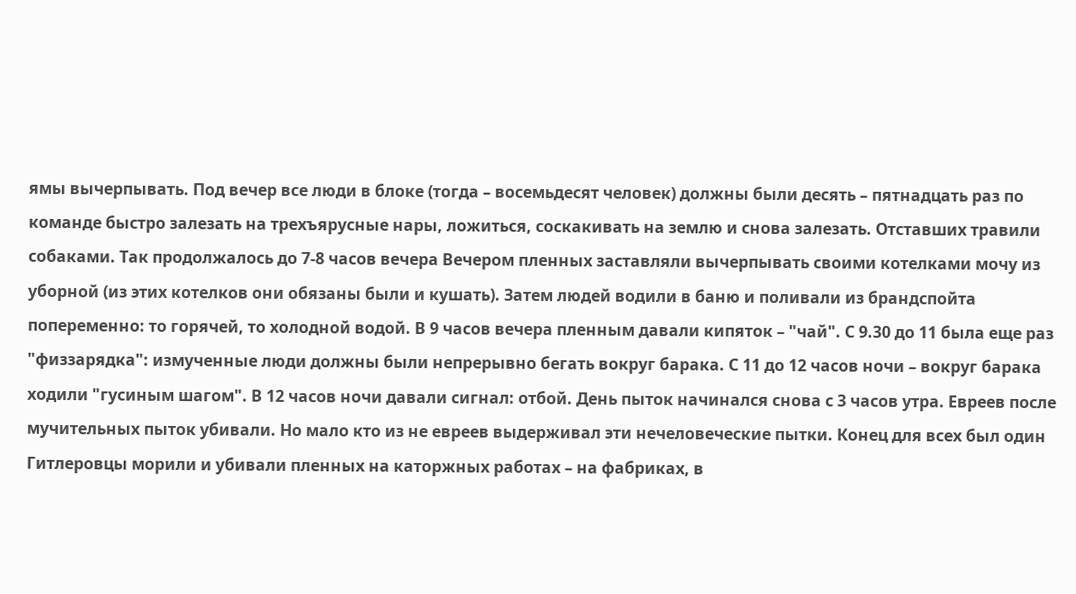ямы вычерпывать. Под вечер все люди в блоке (тогда – восемьдесят человек) должны были десять – пятнадцать раз по команде быстро залезать на трехъярусные нары, ложиться, соскакивать на землю и снова залезать. Отставших травили собаками. Так продолжалось до 7-8 часов вечера Вечером пленных заставляли вычерпывать своими котелками мочу из уборной (из этих котелков они обязаны были и кушать). Затем людей водили в баню и поливали из брандспойта попеременно: то горячей, то холодной водой. В 9 часов вечера пленным давали кипяток – "чай". С 9.30 до 11 была еще раз "физзарядка": измученные люди должны были непрерывно бегать вокруг барака. С 11 до 12 часов ночи – вокруг барака ходили "гусиным шагом". В 12 часов ночи давали сигнал: отбой. День пыток начинался снова с 3 часов утра. Евреев после мучительных пыток убивали. Но мало кто из не евреев выдерживал эти нечеловеческие пытки. Конец для всех был один
Гитлеровцы морили и убивали пленных на каторжных работах – на фабриках, в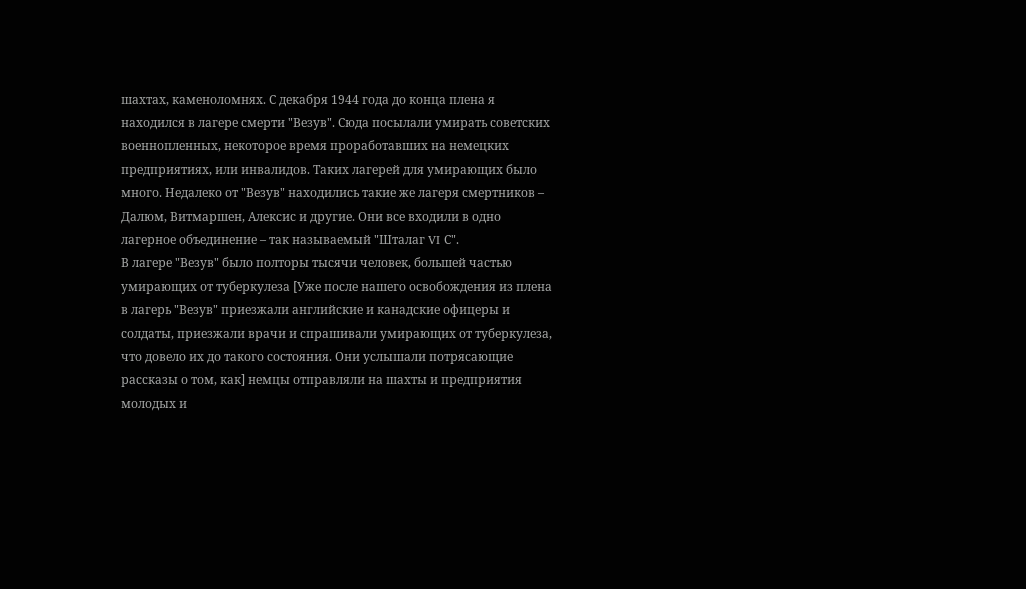шахтах, каменоломнях. С декабря 1944 года до конца плена я находился в лагере смерти "Везув". Сюда посылали умирать советских военнопленных, некоторое время проработавших на немецких предприятиях, или инвалидов. Таких лагерей для умирающих было много. Недалеко от "Везув" находились такие же лагеря смертников – Далюм, Витмаршен, Алексис и другие. Они все входили в одно лагерное объединение – так называемый "Шталаг VI С".
В лагере "Везув" было полторы тысячи человек, большей частью умирающих от туберкулеза [Уже после нашего освобождения из плена в лагерь "Везув" приезжали английские и канадские офицеры и солдаты, приезжали врачи и спрашивали умирающих от туберкулеза, что довело их до такого состояния. Они услышали потрясающие рассказы о том, как] немцы отправляли на шахты и предприятия молодых и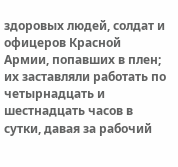здоровых людей, солдат и офицеров Красной Армии, попавших в плен; их заставляли работать по четырнадцать и шестнадцать часов в сутки, давая за рабочий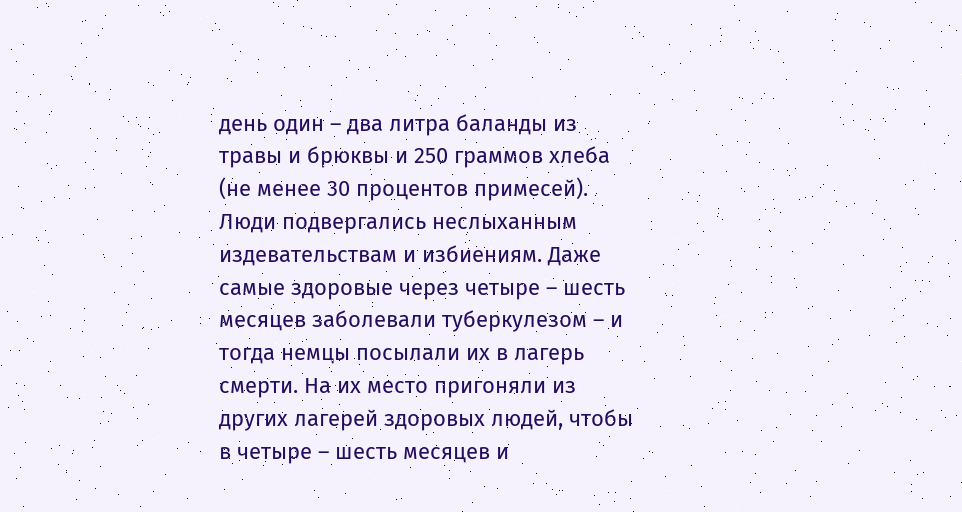день один – два литра баланды из травы и брюквы и 250 граммов хлеба (не менее 30 процентов примесей). Люди подвергались неслыханным издевательствам и избиениям. Даже самые здоровые через четыре – шесть месяцев заболевали туберкулезом – и тогда немцы посылали их в лагерь смерти. На их место пригоняли из других лагерей здоровых людей, чтобы в четыре – шесть месяцев и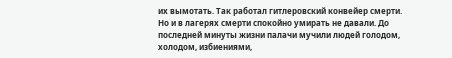их вымотать. Так работал гитлеровский конвейер смерти. Но и в лагерях смерти спокойно умирать не давали. До последней минуты жизни палачи мучили людей голодом, холодом, избиениями,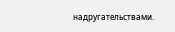надругательствами.